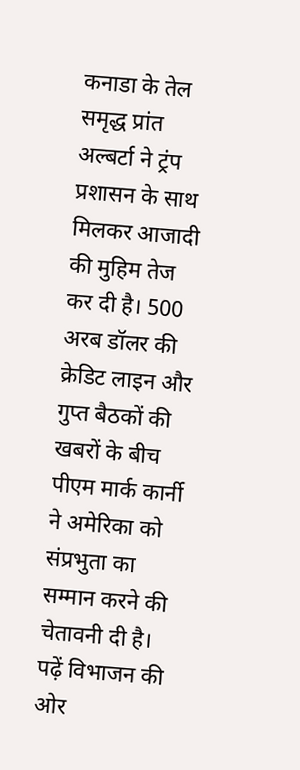कनाडा के तेल समृद्ध प्रांत अल्बर्टा ने ट्रंप प्रशासन के साथ मिलकर आजादी की मुहिम तेज कर दी है। 500 अरब डॉलर की क्रेडिट लाइन और गुप्त बैठकों की खबरों के बीच पीएम मार्क कार्नी ने अमेरिका को संप्रभुता का सम्मान करने की चेतावनी दी है। पढ़ें विभाजन की ओर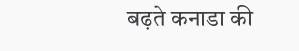बढ़ते कनाडा की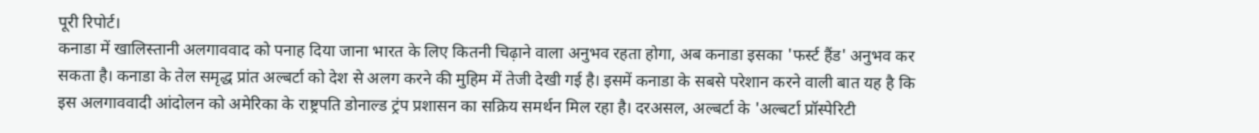पूरी रिपोर्ट।
कनाडा में खालिस्तानी अलगाववाद को पनाह दिया जाना भारत के लिए कितनी चिढ़ाने वाला अनुभव रहता होगा, अब कनाडा इसका 'फर्स्ट हैंड' अनुभव कर सकता है। कनाडा के तेल समृद्ध प्रांत अल्बर्टा को देश से अलग करने की मुहिम में तेजी देखी गई है। इसमें कनाडा के सबसे परेशान करने वाली बात यह है कि इस अलगाववादी आंदोलन को अमेरिका के राष्ट्रपति डोनाल्ड ट्रंप प्रशासन का सक्रिय समर्थन मिल रहा है। दरअसल, अल्बर्टा के 'अल्बर्टा प्रॉस्पेरिटी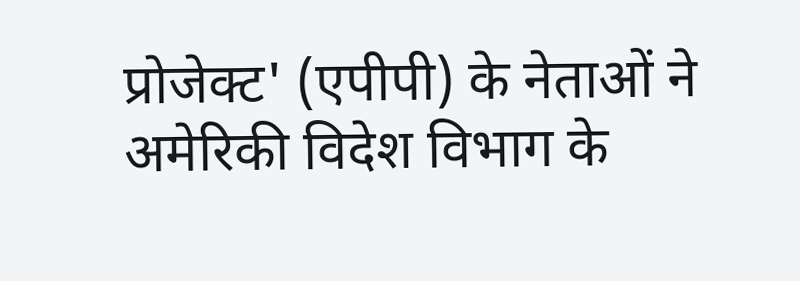प्रोजेक्ट' (एपीपी) के नेताओं ने अमेरिकी विदेश विभाग के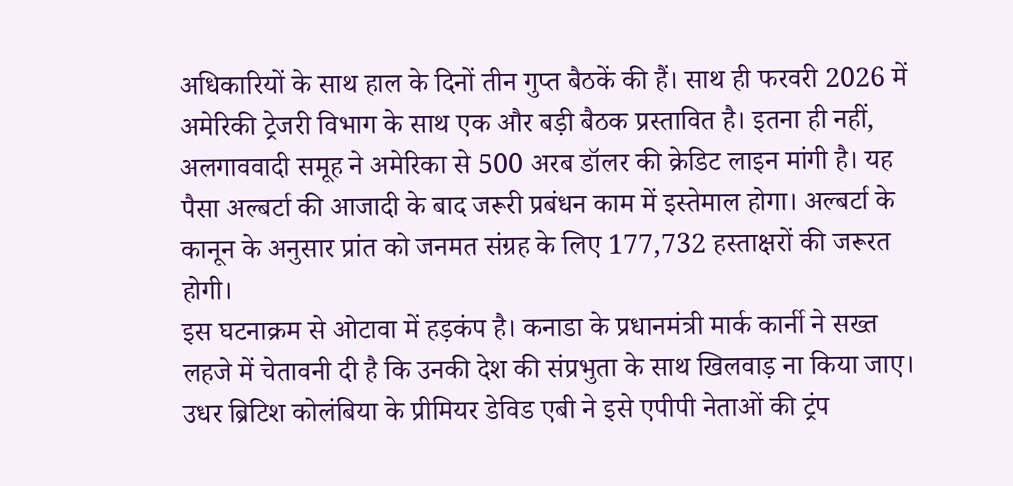अधिकारियों के साथ हाल के दिनों तीन गुप्त बैठकें की हैं। साथ ही फरवरी 2026 में अमेरिकी ट्रेजरी विभाग के साथ एक और बड़ी बैठक प्रस्तावित है। इतना ही नहीं, अलगाववादी समूह ने अमेरिका से 500 अरब डॉलर की क्रेडिट लाइन मांगी है। यह पैसा अल्बर्टा की आजादी के बाद जरूरी प्रबंधन काम में इस्तेमाल होगा। अल्बर्टा के कानून के अनुसार प्रांत को जनमत संग्रह के लिए 177,732 हस्ताक्षरों की जरूरत होगी।
इस घटनाक्रम से ओटावा में हड़कंप है। कनाडा के प्रधानमंत्री मार्क कार्नी ने सख्त लहजे में चेतावनी दी है कि उनकी देश की संप्रभुता के साथ खिलवाड़ ना किया जाए। उधर ब्रिटिश कोलंबिया के प्रीमियर डेविड एबी ने इसे एपीपी नेताओं की ट्रंप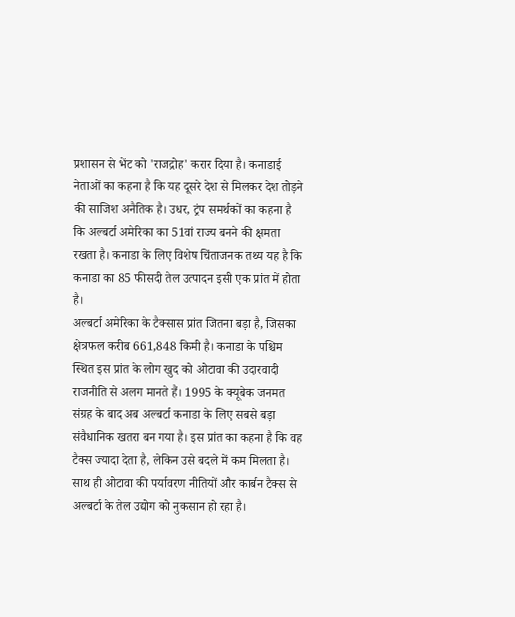प्रशासन से भेंट को 'राजद्रोह' करार दिया है। कनाडाई नेताओं का कहना है कि यह दूसरे देश से मिलकर देश तोड़ने की साजिश अनैतिक है। उधर, ट्रंप समर्थकों का कहना है कि अल्बर्टा अमेरिका का 51वां राज्य बनने की क्षमता रखता है। कनाडा के लिए विशेष चिंताजनक तथ्य यह है कि कनाडा का 85 फीसदी तेल उत्पादन इसी एक प्रांत में होता है।
अल्बर्टा अमेरिका के टैक्सास प्रांत जितना बड़ा है, जिसका क्षेत्रफल करीब 661,848 किमी है। कनाडा के पश्चिम स्थित इस प्रांत के लोग खुद को ओटावा की उदारवादी राजनीति से अलग मानते हैं। 1995 के क्यूबेक जनमत संग्रह के बाद अब अल्बर्टा कनाडा के लिए सबसे बड़ा संवैधानिक खतरा बन गया है। इस प्रांत का कहना है कि वह टैक्स ज्यादा देता है, लेकिन उसे बदले में कम मिलता है। साथ ही ओटावा की पर्यावरण नीतियों और कार्बन टैक्स से अल्बर्टा के तेल उद्योग को नुकसान हो रहा है।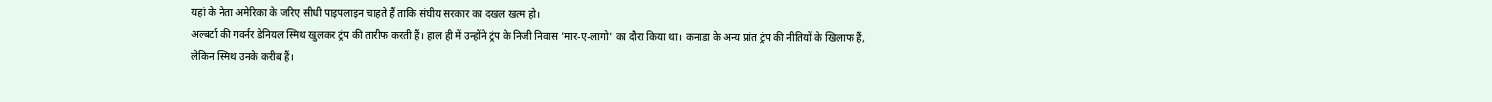यहां के नेता अमेरिका के जरिए सीधी पाइपलाइन चाहते हैं ताकि संघीय सरकार का दखल खत्म हो।
अल्बर्टा की गवर्नर डेनियल स्मिथ खुलकर ट्रंप की तारीफ करती हैं। हाल ही में उन्होंने ट्रंप के निजी निवास 'मार-ए-लागो' का दौरा किया था। कनाडा के अन्य प्रांत ट्रंप की नीतियों के खिलाफ हैं, लेकिन स्मिथ उनके करीब हैं।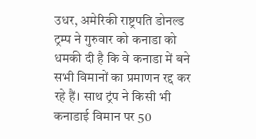उधर, अमेरिकी राष्ट्रपति डोनल्ड ट्रम्प ने गुरुवार को कनाडा को धमकी दी है कि वे कनाडा में बने सभी विमानों का प्रमाणन रद्द कर रहे हैं। साथ ट्रंप ने किसी भी कनाडाई विमान पर 50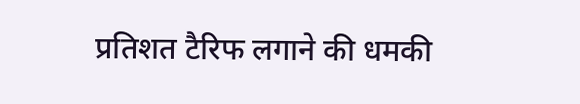प्रतिशत टैरिफ लगाने की धमकी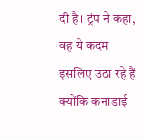दी है। ट्रंप ने कहा, वह ये कदम इसलिए उठा रहे हैं क्योंकि कनाडाई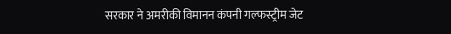सरकार ने अमरीकी विमानन कंपनी गल्फस्ट्रीम जेट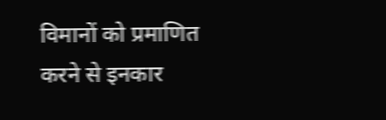विमानों को प्रमाणित करने से इनकार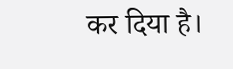कर दिया है।